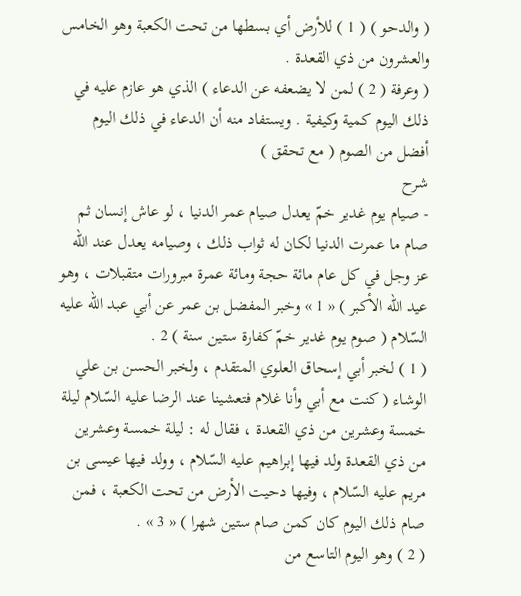( والدحو ) ( 1 ) للأرض أي بسطها من تحت الكعبة وهو الخامس والعشرون من ذي القعدة .
( وعرفة ( 2 ) لمن لا يضعفه عن الدعاء ) الذي هو عازم عليه في ذلك اليوم كمية وكيفية . ويستفاد منه أن الدعاء في ذلك اليوم أفضل من الصوم ( مع تحقق )
شرح
- صيام يوم غدير خمّ يعدل صيام عمر الدنيا ، لو عاش إنسان ثم صام ما عمرت الدنيا لكان له ثواب ذلك ، وصيامه يعدل عند اللّه عز وجل في كل عام مائة حجة ومائة عمرة مبرورات متقبلات ، وهو عيد اللّه الأكبر ) « 1 » وخبر المفضل بن عمر عن أبي عبد اللّه عليه السّلام ( صوم يوم غدير خمّ كفارة ستين سنة ) 2 .
( 1 ) لخبر أبي إسحاق العلوي المتقدم ، ولخبر الحسن بن علي الوشاء ( كنت مع أبي وأنا غلام فتعشينا عند الرضا عليه السّلام ليلة خمسة وعشرين من ذي القعدة ، فقال له : ليلة خمسة وعشرين من ذي القعدة ولد فيها إبراهيم عليه السّلام ، وولد فيها عيسى بن مريم عليه السّلام ، وفيها دحيت الأرض من تحت الكعبة ، فمن صام ذلك اليوم كان كمن صام ستين شهرا ) « 3 » .
( 2 ) وهو اليوم التاسع من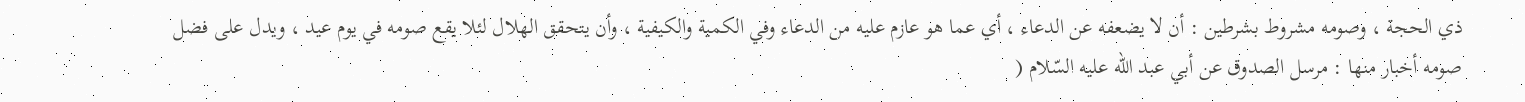ذي الحجة ، وصومه مشروط بشرطين : أن لا يضعفه عن الدعاء ، أي عما هو عازم عليه من الدعاء وفي الكمية والكيفية ، وأن يتحقق الهلال لئلا يقع صومه في يوم عيد ، ويدل على فضل صومه أخبار منها : مرسل الصدوق عن أبي عبد اللّه عليه السّلام (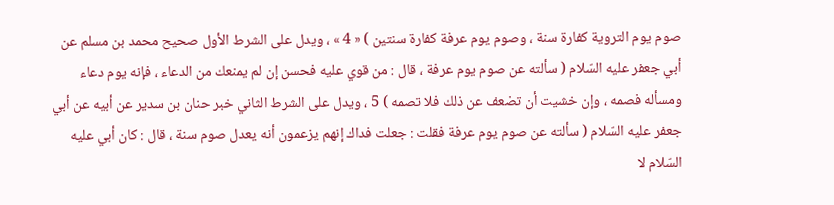صوم يوم التروية كفارة سنة ، وصوم يوم عرفة كفارة سنتين ) « 4 » ، ويدل على الشرط الأول صحيح محمد بن مسلم عن أبي جعفر عليه السّلام ( سألته عن صوم يوم عرفة ، قال : من قوي عليه فحسن إن لم يمنعك من الدعاء ، فإنه يوم دعاء ومسأله فصمه ، وإن خشيت أن تضعف عن ذلك فلا تصمه ) 5 ، ويدل على الشرط الثاني خبر حنان بن سدير عن أبيه عن أبي جعفر عليه السّلام ( سألته عن صوم يوم عرفة فقلت : جعلت فداك إنهم يزعمون أنه يعدل صوم سنة ، قال : كان أبي عليه السّلام لا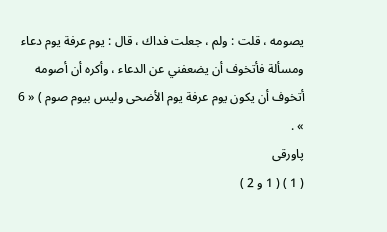يصومه ، قلت : ولم ، جعلت فداك ، قال : يوم عرفة يوم دعاء ومسألة فأتخوف أن يضعفني عن الدعاء ، وأكره أن أصومه أتخوف أن يكون يوم عرفة يوم الأضحى وليس بيوم صوم ) « 6 » .
پاورقی
( 1 ) ( 1 و 2 )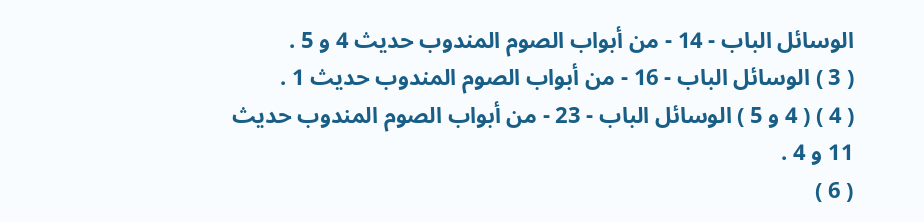الوسائل الباب - 14 - من أبواب الصوم المندوب حديث 4 و 5 .
( 3 ) الوسائل الباب - 16 - من أبواب الصوم المندوب حديث 1 .
( 4 ) ( 4 و 5 ) الوسائل الباب - 23 - من أبواب الصوم المندوب حديث 11 و 4 .
( 6 )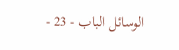الوسائل الباب - 23 -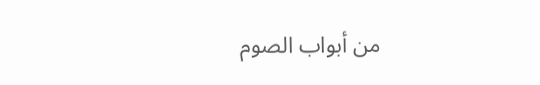من أبواب الصوم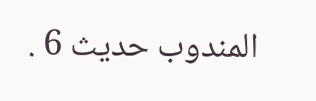المندوب حديث 6 .